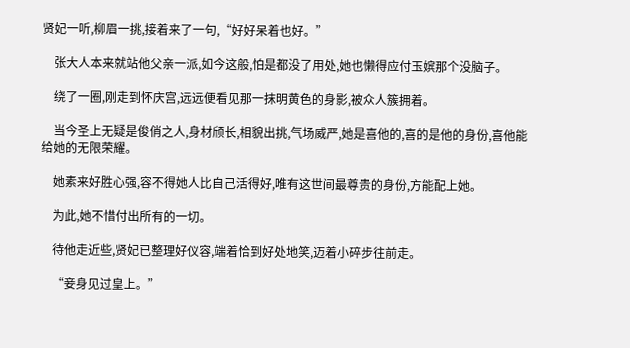贤妃一听,柳眉一挑,接着来了一句,“好好呆着也好。”

    张大人本来就站他父亲一派,如今这般,怕是都没了用处,她也懒得应付玉嫔那个没脑子。

    绕了一圈,刚走到怀庆宫,远远便看见那一抹明黄色的身影,被众人簇拥着。

    当今圣上无疑是俊俏之人,身材颀长,相貌出挑,气场威严,她是喜他的,喜的是他的身份,喜他能给她的无限荣耀。

    她素来好胜心强,容不得她人比自己活得好,唯有这世间最尊贵的身份,方能配上她。

    为此,她不惜付出所有的一切。

    待他走近些,贤妃已整理好仪容,端着恰到好处地笑,迈着小碎步往前走。

    “妾身见过皇上。”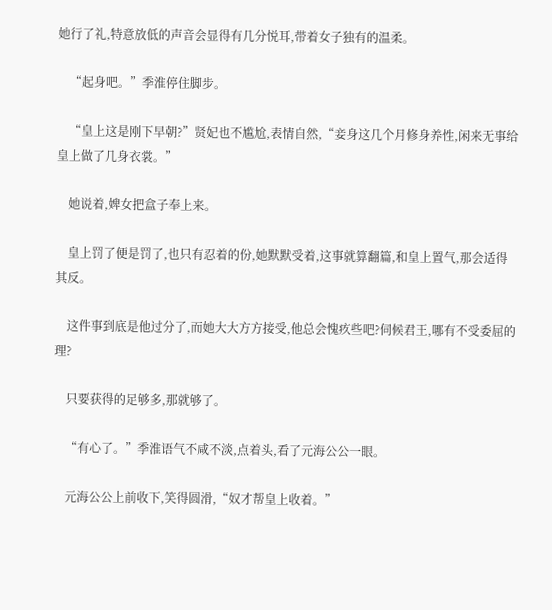她行了礼,特意放低的声音会显得有几分悦耳,带着女子独有的温柔。

    “起身吧。”季淮停住脚步。

    “皇上这是刚下早朝?”贤妃也不尴尬,表情自然,“妾身这几个月修身养性,闲来无事给皇上做了几身衣裳。”

    她说着,婢女把盒子奉上来。

    皇上罚了便是罚了,也只有忍着的份,她默默受着,这事就算翻篇,和皇上置气,那会适得其反。

    这件事到底是他过分了,而她大大方方接受,他总会愧疚些吧?伺候君王,哪有不受委屈的理?

    只要获得的足够多,那就够了。

    “有心了。”季淮语气不咸不淡,点着头,看了元海公公一眼。

    元海公公上前收下,笑得圆滑,“奴才帮皇上收着。”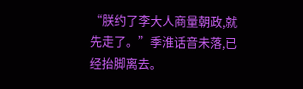“朕约了李大人商量朝政,就先走了。”季淮话音未落,已经抬脚离去。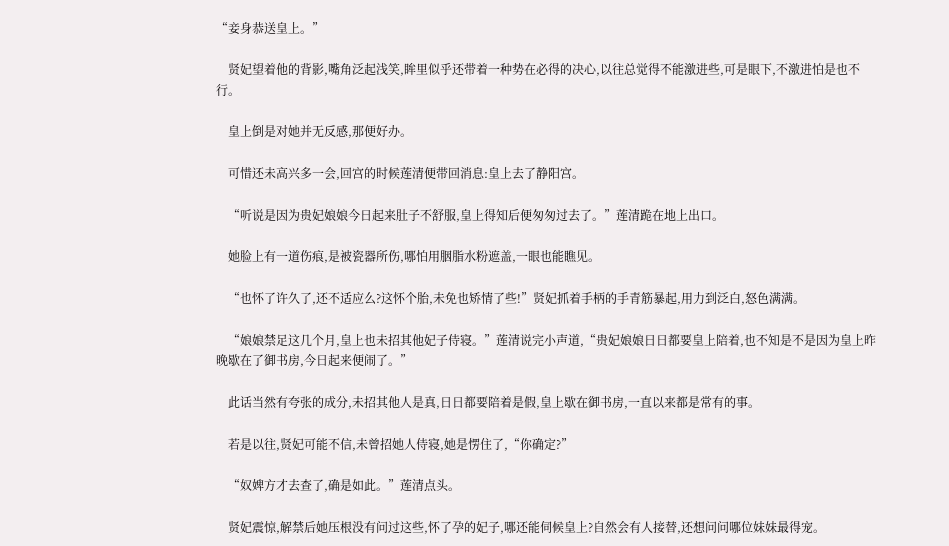“妾身恭送皇上。”

    贤妃望着他的背影,嘴角泛起浅笑,眸里似乎还带着一种势在必得的决心,以往总觉得不能激进些,可是眼下,不激进怕是也不行。

    皇上倒是对她并无反感,那便好办。

    可惜还未高兴多一会,回宫的时候莲清便带回消息:皇上去了静阳宫。

    “听说是因为贵妃娘娘今日起来肚子不舒服,皇上得知后便匆匆过去了。”莲清跪在地上出口。

    她脸上有一道伤痕,是被瓷器所伤,哪怕用胭脂水粉遮盖,一眼也能瞧见。

    “也怀了许久了,还不适应么?这怀个胎,未免也矫情了些!”贤妃抓着手柄的手青筋暴起,用力到泛白,怒色满满。

    “娘娘禁足这几个月,皇上也未招其他妃子侍寝。”莲清说完小声道,“贵妃娘娘日日都要皇上陪着,也不知是不是因为皇上昨晚歇在了御书房,今日起来便闹了。”

    此话当然有夸张的成分,未招其他人是真,日日都要陪着是假,皇上歇在御书房,一直以来都是常有的事。

    若是以往,贤妃可能不信,未曾招她人侍寝,她是愣住了,“你确定?”

    “奴婢方才去查了,确是如此。”莲清点头。

    贤妃震惊,解禁后她压根没有问过这些,怀了孕的妃子,哪还能伺候皇上?自然会有人接替,还想问问哪位妹妹最得宠。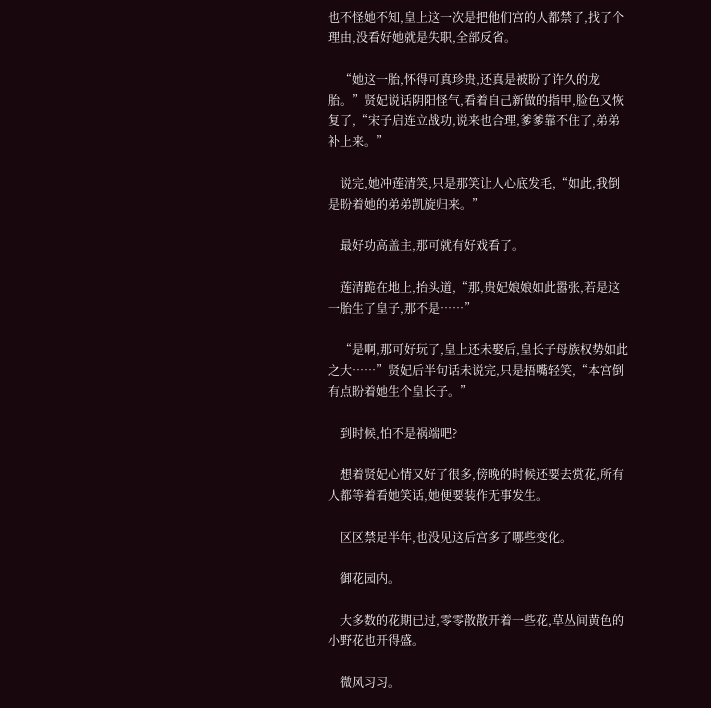也不怪她不知,皇上这一次是把他们宫的人都禁了,找了个理由,没看好她就是失职,全部反省。

    “她这一胎,怀得可真珍贵,还真是被盼了许久的龙胎。”贤妃说话阴阳怪气,看着自己新做的指甲,脸色又恢复了,“宋子启连立战功,说来也合理,爹爹靠不住了,弟弟补上来。”

    说完,她冲莲清笑,只是那笑让人心底发毛,“如此,我倒是盼着她的弟弟凯旋归来。”

    最好功高盖主,那可就有好戏看了。

    莲清跪在地上,抬头道,“那,贵妃娘娘如此嚣张,若是这一胎生了皇子,那不是……”

    “是啊,那可好玩了,皇上还未娶后,皇长子母族权势如此之大……”贤妃后半句话未说完,只是捂嘴轻笑,“本宫倒有点盼着她生个皇长子。”

    到时候,怕不是祸端吧?

    想着贤妃心情又好了很多,傍晚的时候还要去赏花,所有人都等着看她笑话,她便要装作无事发生。

    区区禁足半年,也没见这后宫多了哪些变化。

    御花园内。

    大多数的花期已过,零零散散开着一些花,草丛间黄色的小野花也开得盛。

    微风习习。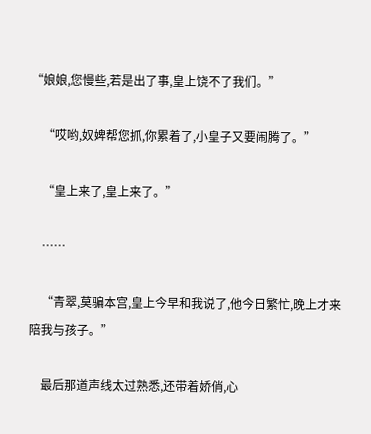“娘娘,您慢些,若是出了事,皇上饶不了我们。”

    “哎哟,奴婢帮您抓,你累着了,小皇子又要闹腾了。”

    “皇上来了,皇上来了。”

    ……

    “青翠,莫骗本宫,皇上今早和我说了,他今日繁忙,晚上才来陪我与孩子。”

    最后那道声线太过熟悉,还带着娇俏,心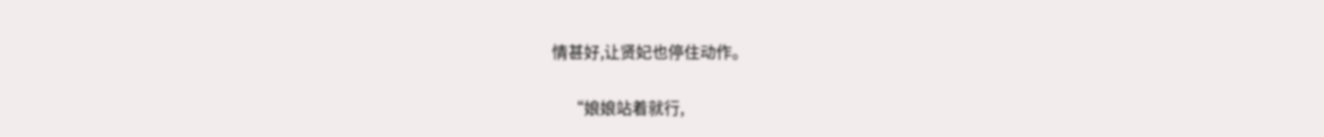情甚好,让贤妃也停住动作。

    “娘娘站着就行,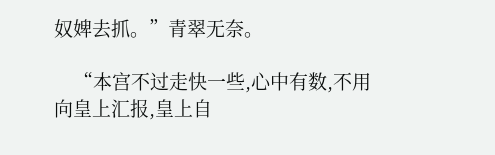奴婢去抓。”青翠无奈。

    “本宫不过走快一些,心中有数,不用向皇上汇报,皇上自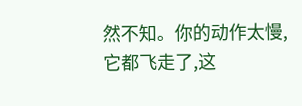然不知。你的动作太慢,它都飞走了,这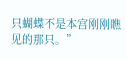只蝴蝶不是本宫刚刚瞧见的那只。”